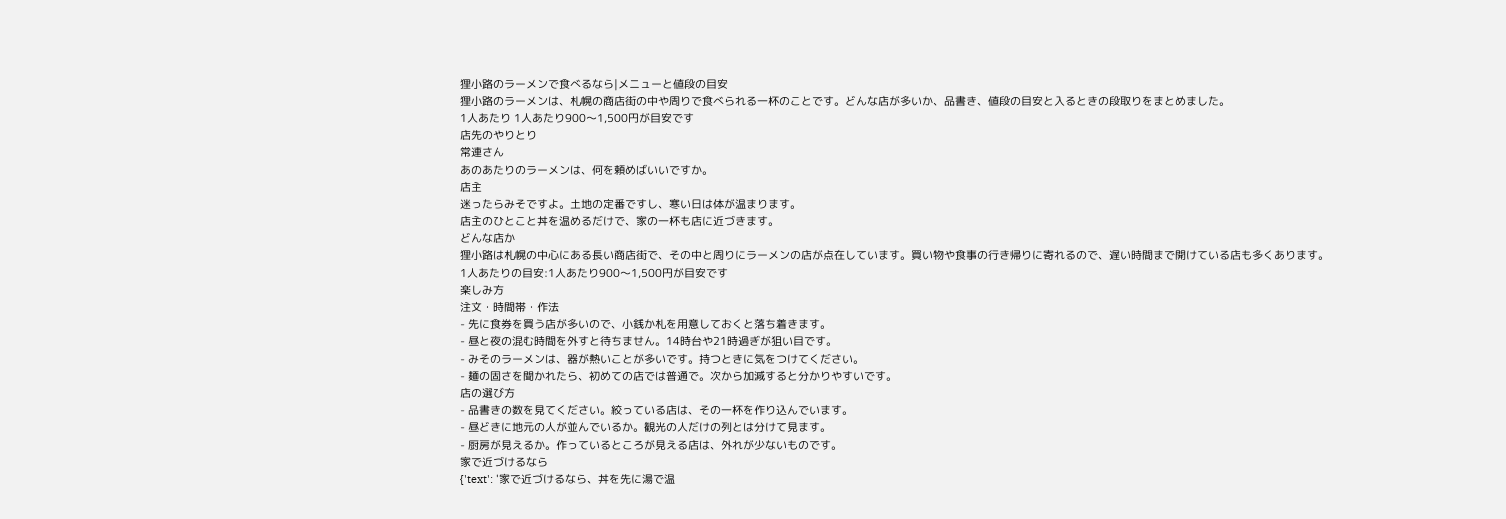狸小路のラーメンで食べるなら|メニューと値段の目安
狸小路のラーメンは、札幌の商店街の中や周りで食べられる一杯のことです。どんな店が多いか、品書き、値段の目安と入るときの段取りをまとめました。
1人あたり 1人あたり900〜1,500円が目安です
店先のやりとり
常連さん
あのあたりのラーメンは、何を頼めばいいですか。
店主
迷ったらみそですよ。土地の定番ですし、寒い日は体が温まります。
店主のひとこと丼を温めるだけで、家の一杯も店に近づきます。
どんな店か
狸小路は札幌の中心にある長い商店街で、その中と周りにラーメンの店が点在しています。買い物や食事の行き帰りに寄れるので、遅い時間まで開けている店も多くあります。
1人あたりの目安:1人あたり900〜1,500円が目安です
楽しみ方
注文・時間帯・作法
- 先に食券を買う店が多いので、小銭か札を用意しておくと落ち着きます。
- 昼と夜の混む時間を外すと待ちません。14時台や21時過ぎが狙い目です。
- みそのラーメンは、器が熱いことが多いです。持つときに気をつけてください。
- 麺の固さを聞かれたら、初めての店では普通で。次から加減すると分かりやすいです。
店の選び方
- 品書きの数を見てください。絞っている店は、その一杯を作り込んでいます。
- 昼どきに地元の人が並んでいるか。観光の人だけの列とは分けて見ます。
- 厨房が見えるか。作っているところが見える店は、外れが少ないものです。
家で近づけるなら
{'text': '家で近づけるなら、丼を先に湯で温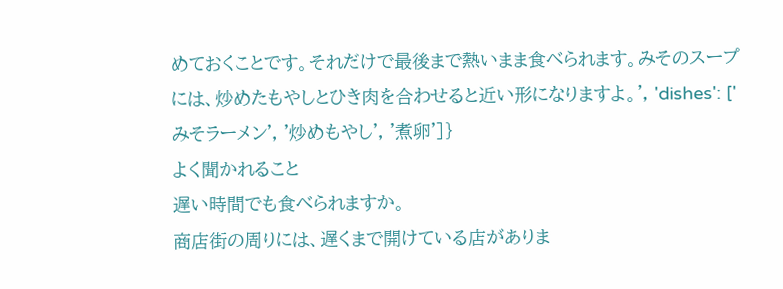めておくことです。それだけで最後まで熱いまま食べられます。みそのスープには、炒めたもやしとひき肉を合わせると近い形になりますよ。', 'dishes': ['みそラーメン', '炒めもやし', '煮卵']}
よく聞かれること
遅い時間でも食べられますか。
商店街の周りには、遅くまで開けている店がありま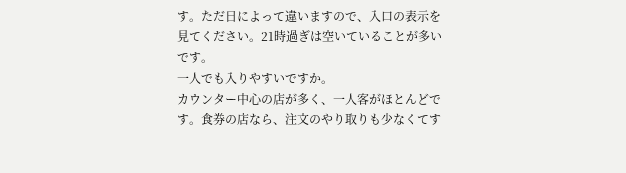す。ただ日によって違いますので、入口の表示を見てください。21時過ぎは空いていることが多いです。
一人でも入りやすいですか。
カウンター中心の店が多く、一人客がほとんどです。食券の店なら、注文のやり取りも少なくてす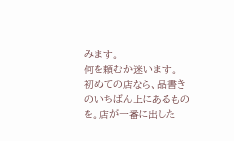みます。
何を頼むか迷います。
初めての店なら、品書きのいちばん上にあるものを。店が一番に出した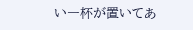い一杯が置いてあ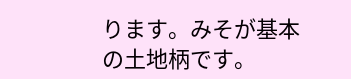ります。みそが基本の土地柄です。